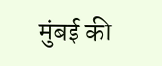मुंबई की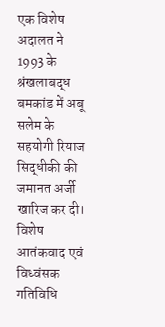एक विशेष अदालत ने 1993 के श्रंखलाबद्ध बमकांड में अबू सलेम के सहयोगी रियाज सिद्धीकी की जमानत अर्जी खारिज कर दी।
विशेष आतंकवाद एवं विध्वंसक गतिविधि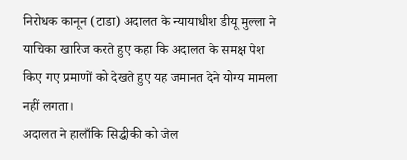निरोधक कानून (टाडा) अदालत के न्यायाधीश डीयू मुल्ला ने याचिका खारिज करते हुए कहा कि अदालत के समक्ष पेश किए गए प्रमाणों को देखते हुए यह जमानत देने योग्य मामला नहीं लगता।
अदालत ने हालाँकि सिद्धीकी को जेल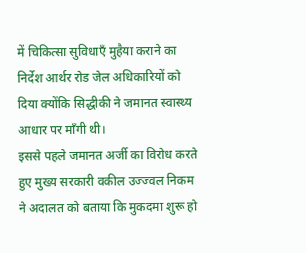में चिकित्सा सुविधाएँ मुहैया कराने का निर्देश आर्थर रोड जेल अधिकारियों को दिया क्योंकि सिद्धीकी ने जमानत स्वास्थ्य आधार पर माँगी थी।
इससे पहले जमानत अर्जी का विरोध करते हुए मुख्य सरकारी वकील उज्ज्वल निकम ने अदालत को बताया कि मुकदमा शुरू हो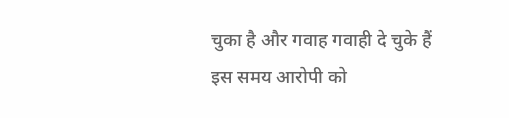चुका है और गवाह गवाही दे चुके हैं इस समय आरोपी को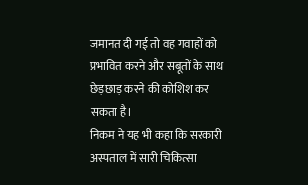जमानत दी गई तो वह गवाहों को प्रभावित करने और सबूतों के साथ छेड़छाड़ करने की कोशिश कर सकता है।
निकम ने यह भी कहा कि सरकारी अस्पताल में सारी चिकित्सा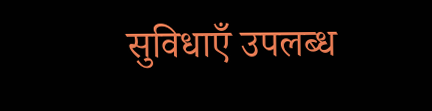सुविधाएँ उपलब्ध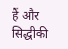हैं और सिद्धीकी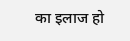का इलाज हो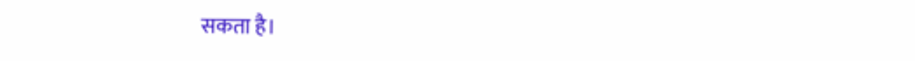सकता है।